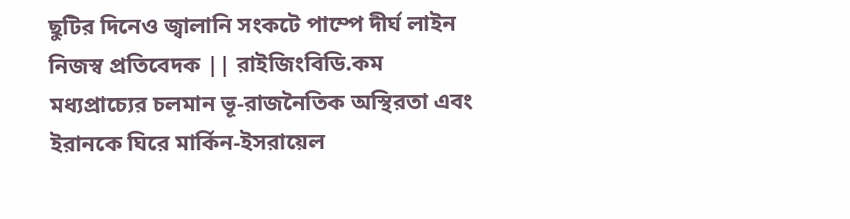ছুটির দিনেও জ্বালানি সংকটে পাম্পে দীর্ঘ লাইন
নিজস্ব প্রতিবেদক || রাইজিংবিডি.কম
মধ্যপ্রাচ্যের চলমান ভূ-রাজনৈতিক অস্থিরতা এবং ইরানকে ঘিরে মার্কিন-ইসরায়েল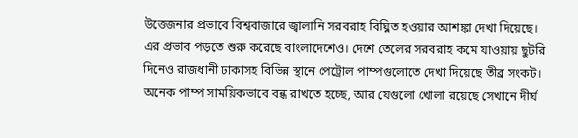উত্তেজনার প্রভাবে বিশ্ববাজারে জ্বালানি সরবরাহ বিঘ্নিত হওয়ার আশঙ্কা দেখা দিয়েছে। এর প্রভাব পড়তে শুরু করেছে বাংলাদেশেও। দেশে তেলের সরবরাহ কমে যাওয়ায় ছুটরি দিনেও রাজধানী ঢাকাসহ বিভিন্ন স্থানে পেট্রোল পাম্পগুলোতে দেখা দিয়েছে তীব্র সংকট। অনেক পাম্প সাময়িকভাবে বন্ধ রাখতে হচ্ছে, আর যেগুলো খোলা রয়েছে সেখানে দীর্ঘ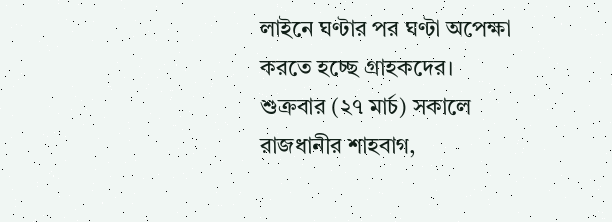লাইনে ঘণ্টার পর ঘণ্টা অপেক্ষা করতে হচ্ছে গ্রাহকদের।
শুক্রবার (২৭ মার্চ) সকালে রাজধানীর শাহবাগ,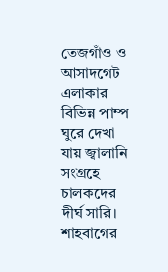তেজগাঁও ও আসাদগেট এলাকার বিভিন্ন পাম্প ঘুরে দেখা যায় জ্বালানি সংগ্রহে চালকদের দীর্ঘ সারি।
শাহবাগের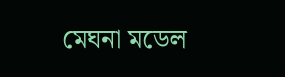মেঘনা মডেল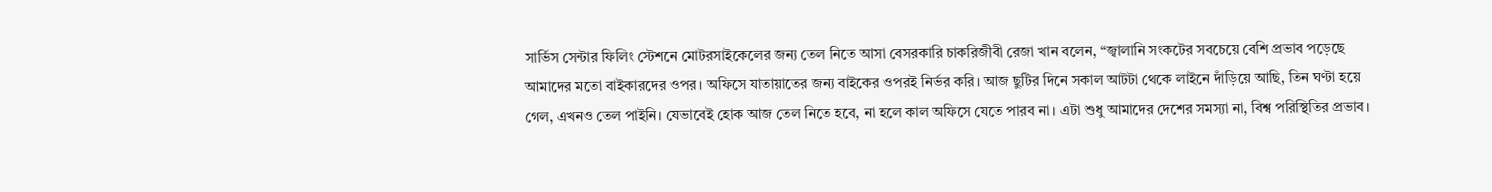সার্ভিস সেন্টার ফিলিং স্টেশনে মোটরসাইকেলের জন্য তেল নিতে আসা বেসরকারি চাকরিজীবী রেজা খান বলেন, “জ্বালানি সংকটের সবচেয়ে বেশি প্রভাব পড়েছে আমাদের মতো বাইকারদের ওপর। অফিসে যাতায়াতের জন্য বাইকের ওপরই নির্ভর করি। আজ ছুটির দিনে সকাল আটটা থেকে লাইনে দাঁড়িয়ে আছি, তিন ঘণ্টা হয়ে গেল, এখনও তেল পাইনি। যেভাবেই হোক আজ তেল নিতে হবে, না হলে কাল অফিসে যেতে পারব না। এটা শুধু আমাদের দেশের সমস্যা না, বিশ্ব পরিস্থিতির প্রভাব।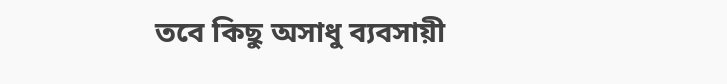তবে কিছু অসাধু ব্যবসায়ী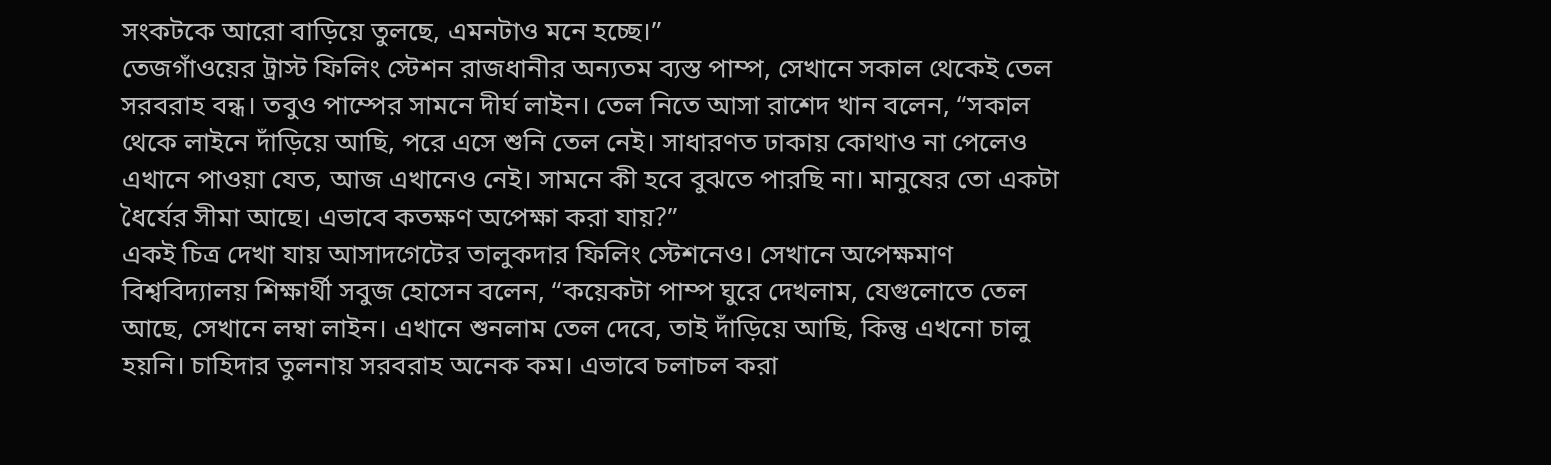সংকটকে আরো বাড়িয়ে তুলছে, এমনটাও মনে হচ্ছে।”
তেজগাঁওয়ের ট্রাস্ট ফিলিং স্টেশন রাজধানীর অন্যতম ব্যস্ত পাম্প, সেখানে সকাল থেকেই তেল সরবরাহ বন্ধ। তবুও পাম্পের সামনে দীর্ঘ লাইন। তেল নিতে আসা রাশেদ খান বলেন, “সকাল থেকে লাইনে দাঁড়িয়ে আছি, পরে এসে শুনি তেল নেই। সাধারণত ঢাকায় কোথাও না পেলেও এখানে পাওয়া যেত, আজ এখানেও নেই। সামনে কী হবে বুঝতে পারছি না। মানুষের তো একটা ধৈর্যের সীমা আছে। এভাবে কতক্ষণ অপেক্ষা করা যায়?”
একই চিত্র দেখা যায় আসাদগেটের তালুকদার ফিলিং স্টেশনেও। সেখানে অপেক্ষমাণ বিশ্ববিদ্যালয় শিক্ষার্থী সবুজ হোসেন বলেন, “কয়েকটা পাম্প ঘুরে দেখলাম, যেগুলোতে তেল আছে, সেখানে লম্বা লাইন। এখানে শুনলাম তেল দেবে, তাই দাঁড়িয়ে আছি, কিন্তু এখনো চালু হয়নি। চাহিদার তুলনায় সরবরাহ অনেক কম। এভাবে চলাচল করা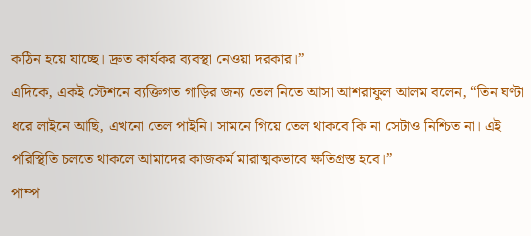কঠিন হয়ে যাচ্ছে। দ্রুত কার্যকর ব্যবস্থা নেওয়া দরকার।”
এদিকে, একই স্টেশনে ব্যক্তিগত গাড়ির জন্য তেল নিতে আসা আশরাফুল আলম বলেন, “তিন ঘণ্টা ধরে লাইনে আছি, এখনো তেল পাইনি। সামনে গিয়ে তেল থাকবে কি না সেটাও নিশ্চিত না। এই পরিস্থিতি চলতে থাকলে আমাদের কাজকর্ম মারাত্মকভাবে ক্ষতিগ্রস্ত হবে।”
পাম্প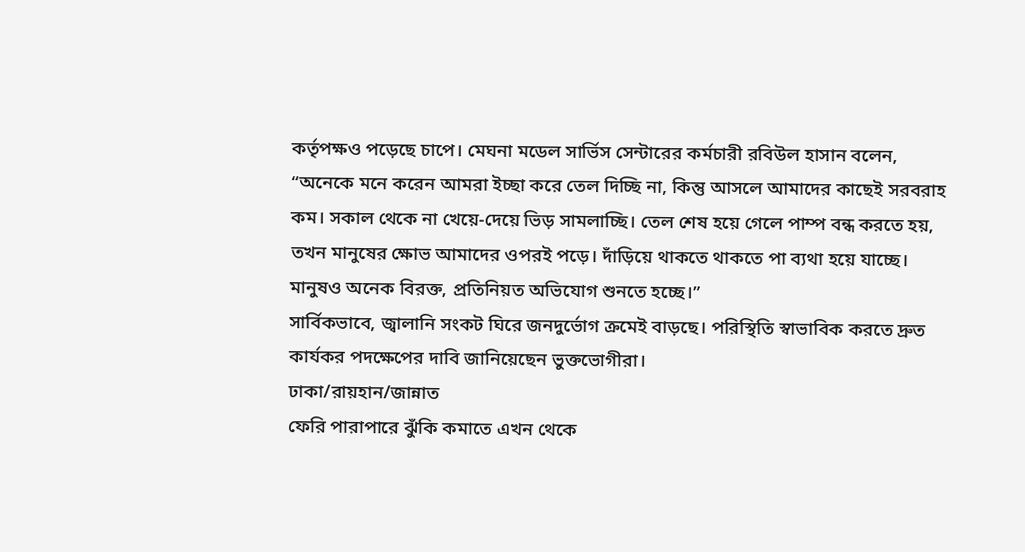কর্তৃপক্ষও পড়েছে চাপে। মেঘনা মডেল সার্ভিস সেন্টারের কর্মচারী রবিউল হাসান বলেন, “অনেকে মনে করেন আমরা ইচ্ছা করে তেল দিচ্ছি না, কিন্তু আসলে আমাদের কাছেই সরবরাহ কম। সকাল থেকে না খেয়ে-দেয়ে ভিড় সামলাচ্ছি। তেল শেষ হয়ে গেলে পাম্প বন্ধ করতে হয়, তখন মানুষের ক্ষোভ আমাদের ওপরই পড়ে। দাঁড়িয়ে থাকতে থাকতে পা ব্যথা হয়ে যাচ্ছে। মানুষও অনেক বিরক্ত, প্রতিনিয়ত অভিযোগ শুনতে হচ্ছে।”
সার্বিকভাবে, জ্বালানি সংকট ঘিরে জনদুর্ভোগ ক্রমেই বাড়ছে। পরিস্থিতি স্বাভাবিক করতে দ্রুত কার্যকর পদক্ষেপের দাবি জানিয়েছেন ভুক্তভোগীরা।
ঢাকা/রায়হান/জান্নাত
ফেরি পারাপারে ঝুঁকি কমাতে এখন থেকে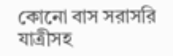কোনো বাস সরাসরি যাত্রীসহ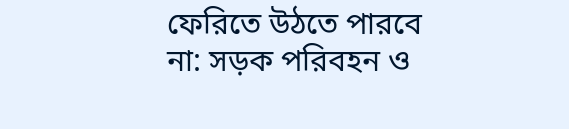ফেরিতে উঠতে পারবে না: সড়ক পরিবহন ও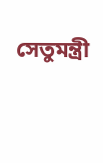সেতুমন্ত্রী